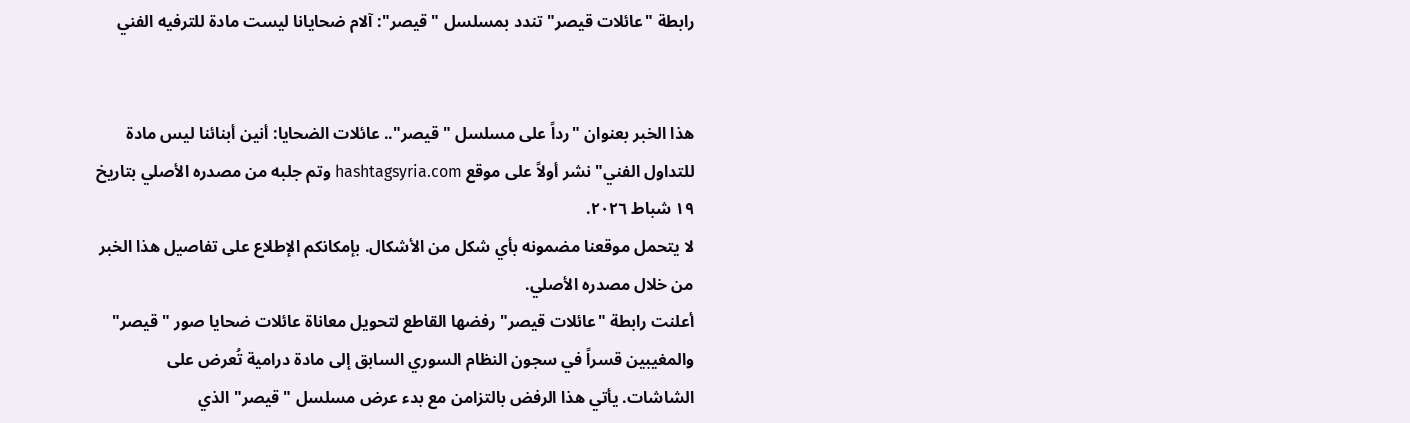رابطة "عائلات قيصر" تندد بمسلسل "قيصر": آلام ضحايانا ليست مادة للترفيه الفني


هذا الخبر بعنوان "رداً على مسلسل "قيصر".. عائلات الضحايا: أنين أبنائنا ليس مادة للتداول الفني" نشر أولاً على موقع hashtagsyria.com وتم جلبه من مصدره الأصلي بتاريخ ١٩ شباط ٢٠٢٦.
لا يتحمل موقعنا مضمونه بأي شكل من الأشكال. بإمكانكم الإطلاع على تفاصيل هذا الخبر من خلال مصدره الأصلي.
أعلنت رابطة "عائلات قيصر" رفضها القاطع لتحويل معاناة عائلات ضحايا صور "قيصر" والمغيبين قسراً في سجون النظام السوري السابق إلى مادة درامية تُعرض على الشاشات. يأتي هذا الرفض بالتزامن مع بدء عرض مسلسل "قيصر" الذي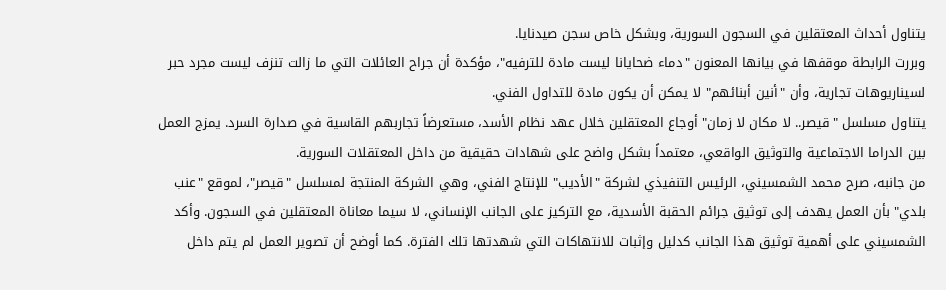يتناول أحداث المعتقلين في السجون السورية، وبشكل خاص سجن صيدنايا.
وبررت الرابطة موقفها في بيانها المعنون "دماء ضحايانا ليست مادة للترفيه"، مؤكدة أن جراح العائلات التي ما زالت تنزف ليست مجرد حبر لسيناريوهات تجارية، وأن "أنين أبنائهم" لا يمكن أن يكون مادة للتداول الفني.
يتناول مسلسل "قيصر.. لا مكان لا زمان" أوجاع المعتقلين خلال عهد نظام الأسد، مستعرضاً تجاربهم القاسية في صدارة السرد. يمزج العمل بين الدراما الاجتماعية والتوثيق الواقعي، معتمداً بشكل واضح على شهادات حقيقية من داخل المعتقلات السورية.
من جانبه، صرح محمد الشمسيني، الرئيس التنفيذي لشركة "الأديب" للإنتاج الفني، وهي الشركة المنتجة لمسلسل "قيصر"، لموقع "عنب بلدي" بأن العمل يهدف إلى توثيق جرائم الحقبة الأسدية، مع التركيز على الجانب الإنساني، لا سيما معاناة المعتقلين في السجون. وأكد الشمسيني على أهمية توثيق هذا الجانب كدليل وإثبات للانتهاكات التي شهدتها تلك الفترة. كما أوضح أن تصوير العمل لم يتم داخل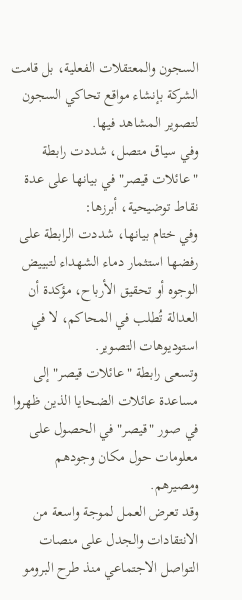السجون والمعتقلات الفعلية، بل قامت الشركة بإنشاء مواقع تحاكي السجون لتصوير المشاهد فيها.
وفي سياق متصل، شددت رابطة "عائلات قيصر" في بيانها على عدة نقاط توضيحية، أبرزها:
وفي ختام بيانها، شددت الرابطة على رفضها استثمار دماء الشهداء لتبييض الوجوه أو تحقيق الأرباح، مؤكدة أن العدالة تُطلب في المحاكم، لا في استوديوهات التصوير.
وتسعى رابطة "عائلات قيصر" إلى مساعدة عائلات الضحايا الذين ظهروا في صور "قيصر" في الحصول على معلومات حول مكان وجودهم ومصيرهم.
وقد تعرض العمل لموجة واسعة من الانتقادات والجدل على منصات التواصل الاجتماعي منذ طرح البرومو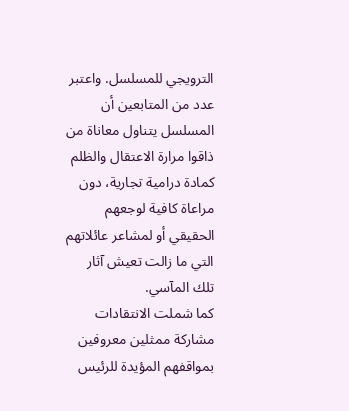الترويجي للمسلسل. واعتبر عدد من المتابعين أن المسلسل يتناول معاناة من ذاقوا مرارة الاعتقال والظلم كمادة درامية تجارية، دون مراعاة كافية لوجعهم الحقيقي أو لمشاعر عائلاتهم التي ما زالت تعيش آثار تلك المآسي.
كما شملت الانتقادات مشاركة ممثلين معروفين بمواقفهم المؤيدة للرئيس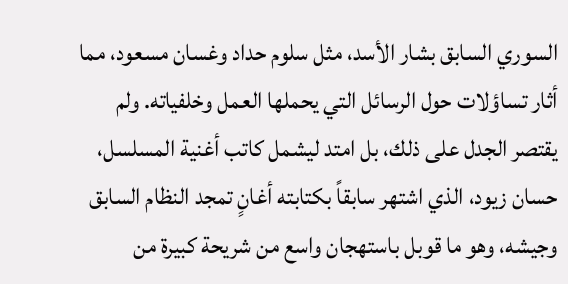السوري السابق بشار الأسد، مثل سلوم حداد وغسان مسعود، مما أثار تساؤلات حول الرسائل التي يحملها العمل وخلفياته. ولم يقتصر الجدل على ذلك، بل امتد ليشمل كاتب أغنية المسلسل، حسان زيود، الذي اشتهر سابقاً بكتابته أغانٍ تمجد النظام السابق وجيشه، وهو ما قوبل باستهجان واسع من شريحة كبيرة من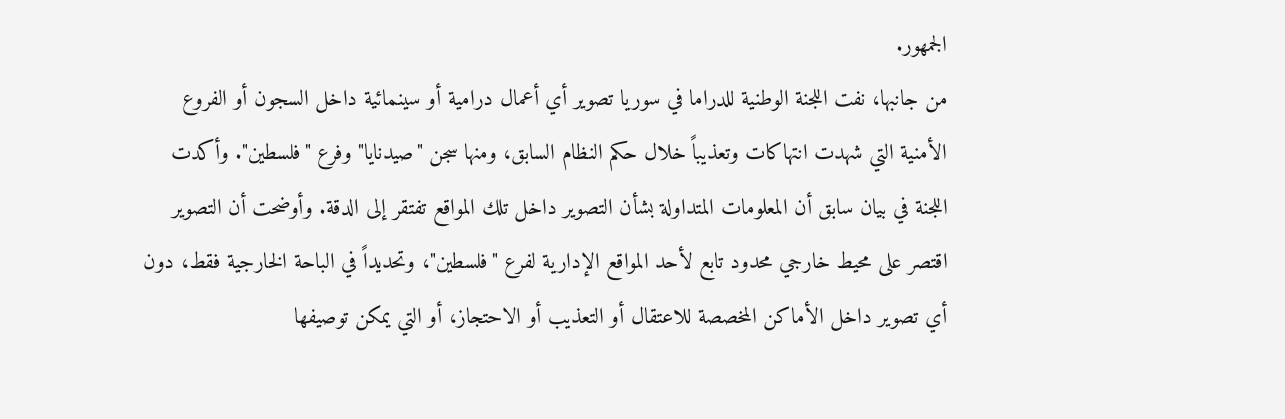الجمهور.
من جانبها، نفت اللجنة الوطنية للدراما في سوريا تصوير أي أعمال درامية أو سينمائية داخل السجون أو الفروع الأمنية التي شهدت انتهاكات وتعذيباً خلال حكم النظام السابق، ومنها سجن "صيدنايا" وفرع "فلسطين". وأكدت اللجنة في بيان سابق أن المعلومات المتداولة بشأن التصوير داخل تلك المواقع تفتقر إلى الدقة. وأوضحت أن التصوير اقتصر على محيط خارجي محدود تابع لأحد المواقع الإدارية لفرع "فلسطين"، وتحديداً في الباحة الخارجية فقط، دون أي تصوير داخل الأماكن المخصصة للاعتقال أو التعذيب أو الاحتجاز، أو التي يمكن توصيفها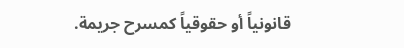قانونياً أو حقوقياً كمسرح جريمة.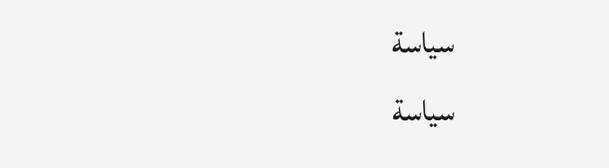سياسة
سياسة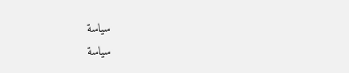سياسة
سياسة